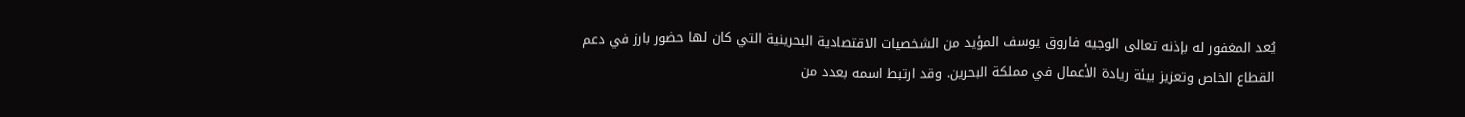يُعد المغفور له بإذنه تعالى الوجيه فاروق يوسف المؤيد من الشخصيات الاقتصادية البحرينية التي كان لها حضور بارز في دعم القطاع الخاص وتعزيز بيئة ريادة الأعمال في مملكة البحرين. وقد ارتبط اسمه بعدد من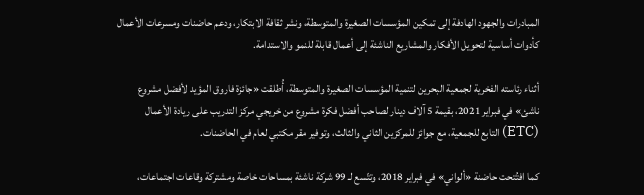المبادرات والجهود الهادفة إلى تمكين المؤسسات الصغيرة والمتوسطة، ونشر ثقافة الابتكار، ودعم حاضنات ومسرعات الأعمال كأدوات أساسية لتحويل الأفكار والمشاريع الناشئة إلى أعمال قابلة للنمو والاستدامة.

أثناء رئاسته الفخرية لجمعية البحرين لتنمية المؤسسات الصغيرة والمتوسطة، أُطلقت «جائزة فاروق المؤيد لأفضل مشروع ناشئ» في فبراير 2021، بقيمة 5 آلاف دينار لصاحب أفضل فكرة مشروع من خريجي مركز التدريب على ريادة الأعمال (ETC) التابع للجمعية، مع جوائز للمركزين الثاني والثالث، وتوفير مقر مكتبي لعام في الحاضنات.

كما افتُتحت حاضنة «ألواني» في فبراير 2018، وتتّسع لـ 99 شركة ناشئة بمساحات خاصة ومشتركة وقاعات اجتماعات،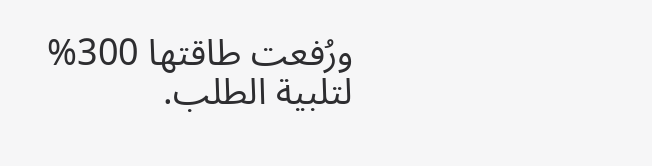ورُفعت طاقتها 300% لتلبية الطلب.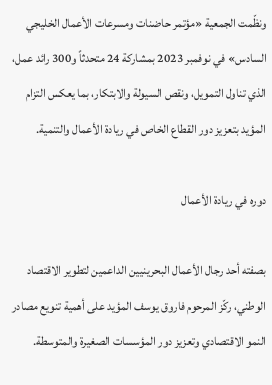ونظّمت الجمعية «مؤتمر حاضنات ومسرعات الأعمال الخليجي السادس» في نوفمبر 2023 بمشاركة 24 متحدثاً و300 رائد عمل، الذي تناول التمويل، ونقص السيولة والابتكار، بما يعكس التزام المؤيد بتعزيز دور القطاع الخاص في ريادة الأعمال والتنمية.

دوره في ريادة الأعمال

بصفته أحد رجال الأعمال البحرينيين الداعمين لتطوير الاقتصاد الوطني، ركّز المرحوم فاروق يوسف المؤيد على أهمية تنويع مصادر النمو الاقتصادي وتعزيز دور المؤسسات الصغيرة والمتوسطة.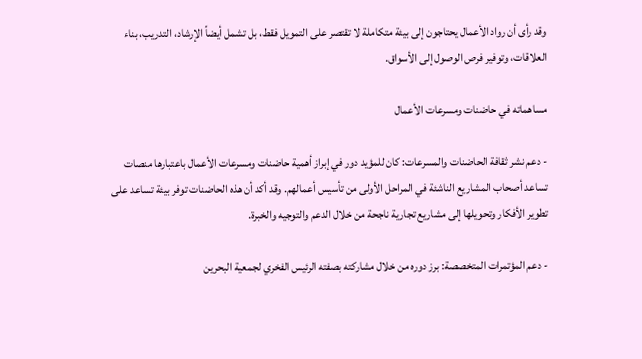وقد رأى أن رواد الأعمال يحتاجون إلى بيئة متكاملة لا تقتصر على التمويل فقط، بل تشمل أيضاً الإرشاد، التدريب، بناء العلاقات، وتوفير فرص الوصول إلى الأسواق.

مساهماته في حاضنات ومسرعات الأعمال

- دعم نشر ثقافة الحاضنات والمسرعات: كان للمؤيد دور في إبراز أهمية حاضنات ومسرعات الأعمال باعتبارها منصات تساعد أصحاب المشاريع الناشئة في المراحل الأولى من تأسيس أعمالهم. وقد أكد أن هذه الحاضنات توفر بيئة تساعد على تطوير الأفكار وتحويلها إلى مشاريع تجارية ناجحة من خلال الدعم والتوجيه والخبرة.

- دعم المؤتمرات المتخصصة: برز دوره من خلال مشاركته بصفته الرئيس الفخري لجمعية البحرين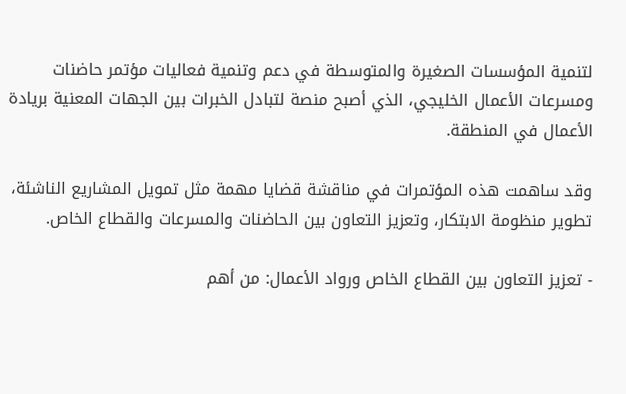لتنمية المؤسسات الصغيرة والمتوسطة في دعم وتنمية فعاليات مؤتمر حاضنات ومسرعات الأعمال الخليجي، الذي أصبح منصة لتبادل الخبرات بين الجهات المعنية بريادة الأعمال في المنطقة.

وقد ساهمت هذه المؤتمرات في مناقشة قضايا مهمة مثل تمويل المشاريع الناشئة، تطوير منظومة الابتكار، وتعزيز التعاون بين الحاضنات والمسرعات والقطاع الخاص.

- تعزيز التعاون بين القطاع الخاص ورواد الأعمال: من أهم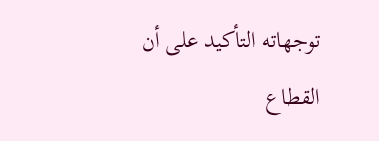توجهاته التأكيد على أن القطاع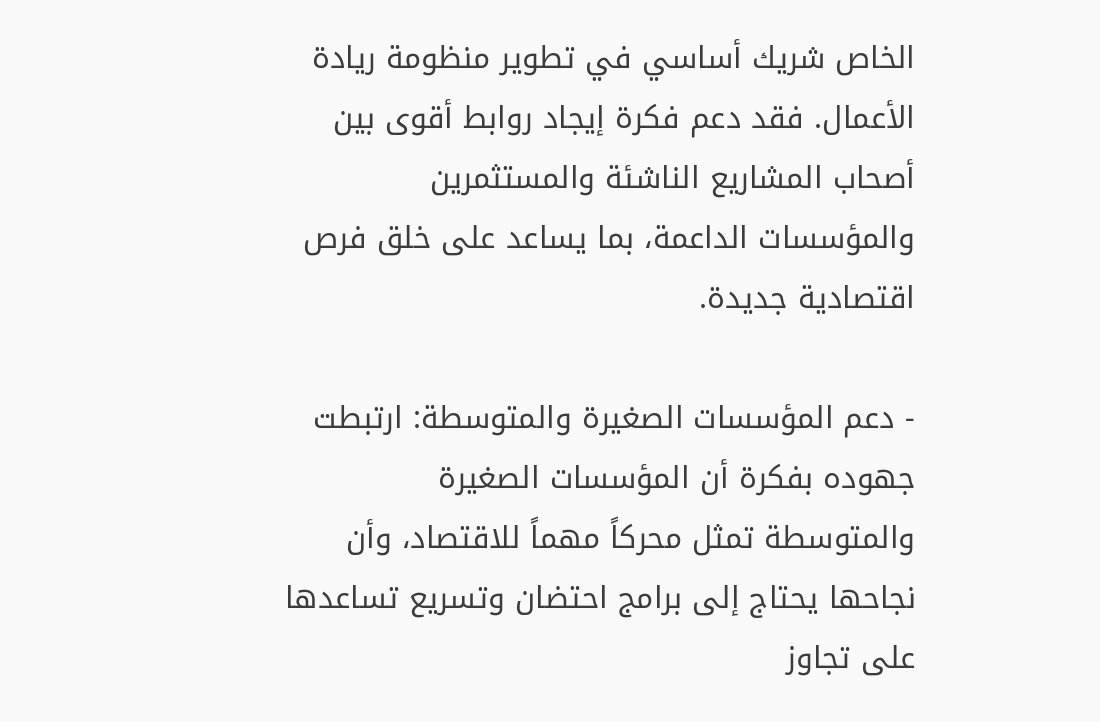الخاص شريك أساسي في تطوير منظومة ريادة الأعمال. فقد دعم فكرة إيجاد روابط أقوى بين أصحاب المشاريع الناشئة والمستثمرين والمؤسسات الداعمة، بما يساعد على خلق فرص اقتصادية جديدة.

- دعم المؤسسات الصغيرة والمتوسطة: ارتبطت جهوده بفكرة أن المؤسسات الصغيرة والمتوسطة تمثل محركاً مهماً للاقتصاد، وأن نجاحها يحتاج إلى برامج احتضان وتسريع تساعدها على تجاوز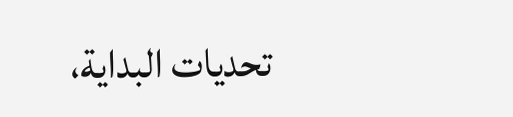تحديات البداية،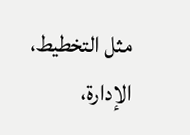مثل التخطيط، الإدارة،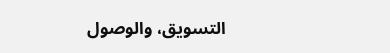التسويق، والوصول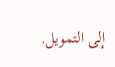إلى التمويل.